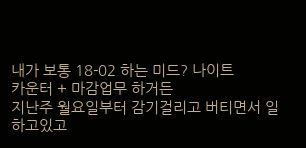내가 보통 18-02 하는 미드? 나이트
카운터 + 마감업무 하거든
지난주 월요일부터 감기걸리고 버티면서 일하고있고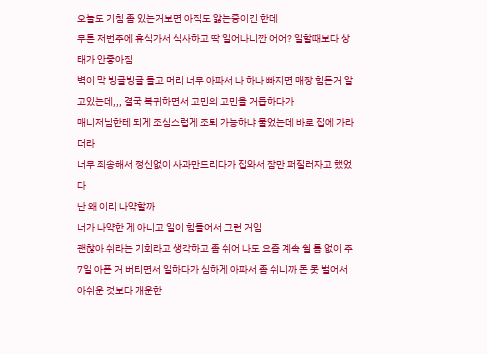오늘도 기침 좀 있는거보면 아직도 앓는중이긴 한데
무튼 저번주에 휴식가서 식사하고 딱 일어나니깐 어어? 일할때보다 상태가 안좋아짐
벽이 막 빙글빙글 돌고 머리 너무 아파서 나 하나 빠지면 매장 힘든거 알고있는데,,, 결국 복귀하면서 고민의 고민을 거듭하다가
매니저님한테 되게 조심스럽게 조퇴 가능하냐 물었는데 바로 집에 가라더라
너무 죄송해서 정신없이 사과만드리다가 집와서 잠만 퍼질러자고 했었다
난 왜 이리 나약할까
너가 나약한 게 아니고 일이 힘들어서 그런 거임
괜찮아 쉬라는 기회라고 생각하고 좀 쉬어 나도 요즘 계속 쉴 틈 없이 주7일 아픈 거 버티면서 일하다가 심하게 아파서 좀 쉬니까 돈 못 벌어서 아쉬운 것보다 개운한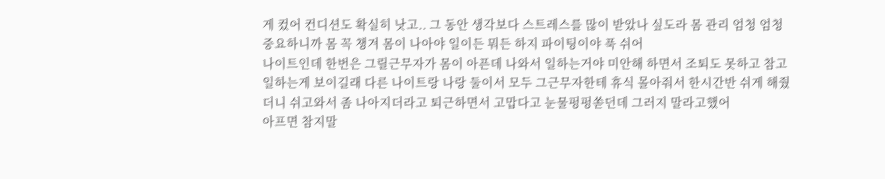게 컸어 컨디션도 확실히 낫고.. 그 동안 생각보다 스트레스를 많이 받았나 싶도라 몸 관리 엄청 엄청 중요하니까 몸 꼭 챙겨 몸이 나아야 일이든 뭐든 하지 파이팅이야 푹 쉬어
나이트인데 한번은 그릴근무자가 몸이 아픈데 나와서 일하는거야 미안해 하면서 조퇴도 못하고 참고 일하는게 보이길래 다른 나이트랑 나랑 둘이서 모두 그근무자한테 휴식 몰아줘서 한시간반 쉬게 해줬더니 쉬고와서 좀 나아지더라고 퇴근하면서 고맙다고 눈물펑펑쏟던데 그러지 말라고했어
아프면 참지말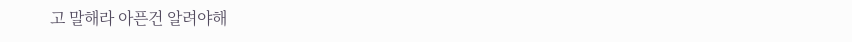고 말해라 아픈건 알려야해